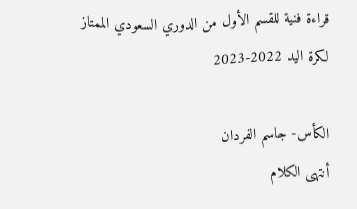قراءة فنية للقسم الأول من الدوري السعودي الممتاز لكرة اليد 2022-2023

الكأس- جاسم الفردان
أنتهى الكلام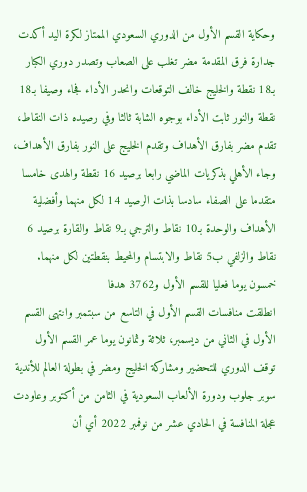وحكاية القسم الأول من الدوري السعودي الممتاز لكرة اليد أكدت جدارة فرق المقدمة مضر تغلب على الصعاب وتصدر دوري الكبار بـ18 نقطة والخليج خالف التوقعات وانحدر الأداء فجاء وصيفا بـ18 نقطة والنور ثابت الأداء بوجوه الشابة ثالثا وفي رصيده ذات النقاط، تقدم مضر بفارق الأهداف وتقدم الخليج على النور بفارق الأهداف، وجاء الأهلي بذكريات الماضي رابعا برصيد 16 نقطة والهدى خامسا متقدما على الصفاء سادسا بذات الرصيد 14 لكل منهما وأفضلية الأهداف والوحدة بـ10 نقاط والترجي بـ9 نقاط والقارة برصيد 6 نقاط والزلفي ب5 نقاط والابتسام والمحيط بنقطتين لكل منهما.
خمسون يوما فعليا للقسم الأول و3762 هدفا
انطلقت منافسات القسم الأول في التاسع من سبتمبر وانتهى القسم الأول في الثاني من ديسمبر، ثلاثة وثمانون يوما عمر القسم الأول توقف الدوري للتحضير ومشاركة الخليج ومضر في بطولة العالم للأندية سوبر جلوب ودورة الألعاب السعودية في الثامن من أكتوبر وعاودت عجلة المنافسة في الحادي عشر من نوفمبر 2022 أي أن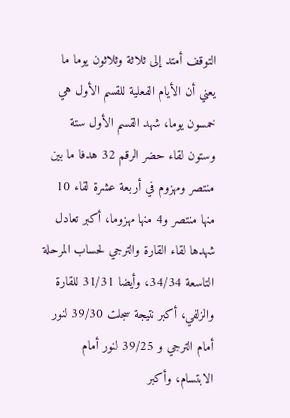التوقف أمتد إلى ثلاثة وثلاثون يوما ما يعني أن الأيام الفعلية للقسم الأول هي خمسون يوما، شهد القسم الأول ستة وستون لقاء حضر الرقم 32 هدفا ما بين منتصر ومهزوم في أربعة عشرة لقاء 10 منها منتصر و4 منها مهزوما، أكبر تعادل شهدها لقاء القارة والترجي لحساب المرحلة التاسعة 34/34، وأيضا 31/31 للقارة والزلفي، أكبر نتيجة سجلت 39/30 لنور أمام الترجي و 39/25 لنور أمام الابتسام، وأكبر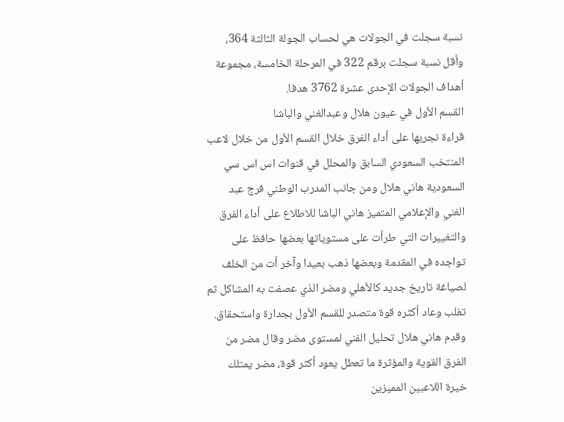نسبة سجلت في الجولات هي لحساب الجولة الثالثة 364، وأقل نسبة سجلت برقم 322 في المرحلة الخامسة، مجموعة أهداف الجولات الإحدى عشرة 3762 هدفا.
القسم الأول في عيون هلال وعبدالغني والباشا
قراءة نجريها على أداء الفرق خلال القسم الأول من خلال لاعب المنتخب السعودي السابق والمحلل في قنوات اس اس سي السعودية هاني هلال ومن جانب المدرب الوطني فرج عبد الغني والإعلامي المتميز هاني الباشا للاطلاع على أداء الفرق والتغييرات التي طرأت على مستوياتها بعضها حافظ على تواجده في المقدمة وبعضها ذهب بعيدا وآخر أت من الخلف لصياغة تاريخ جديد كالأهلي ومضر الذي عصفت به المشاكل ثم تغلب وعاد أكثره قوة متصدر للقسم الأول بجدارة واستحقاق.
وقدم هاني هلال تحليل الفني لمستوى مضر وقال مضر من الفرق القوية والمؤثرة ما تعطل يعود أكثر قوة، مضر يمتلك خيرة اللاعبين المميزين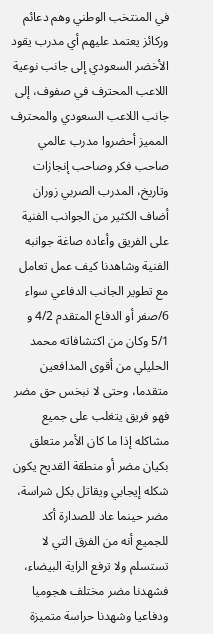في المنتخب الوطني وهم دعائم وركائز يعتمد عليهم أي مدرب يقود الأخضر السعودي إلى جانب نوعية اللاعب المحترف في صفوف، إلى جانب اللاعب السعودي والمحترف المميز أحضروا مدرب عالمي صاحب فكر وصاحب إنجازات وتاريخ، المدرب الصربي زوران أضاف الكثير من الجوانب الفنية على الفريق وأعاده صاغة جوانبه الفنية وشاهدنا كيف عمل تعامل مع تطوير الجانب الدفاعي سواء 6/صفر أو الدفاع المتقدم 4/2 و 5/1 وكان من اكتشافاته محمد الحليلي من أقوى المدافعين متقدما، وحتى لا نبخس حق مضر فهو فريق يتغلب على جميع مشاكله إذا ما كان الأمر متعلق بكيان مضر أو منطقة القديح يكون شكله إيجابي ويقاتل بكل شراسة، مضر حينما عاد للصدارة أكد للجميع أنه من الفرق التي لا تستسلم ولا ترفع الراية البيضاء، فشهدنا مضر مختلف هجوميا ودفاعيا وشهدنا حراسة متميزة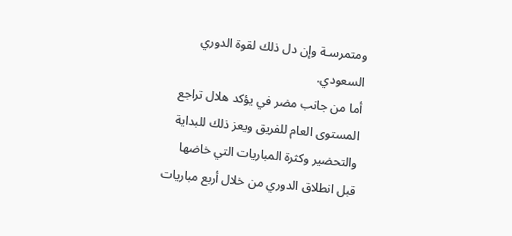ومتمرسـة وإن دل ذلك لقوة الدوري السعودي.
أما من جانب مضر في يؤكد هلال تراجع المستوى العام للفريق ويعز ذلك للبداية والتحضير وكثرة المباريات التي خاضها قبل انطلاق الدوري من خلال أربع مباريات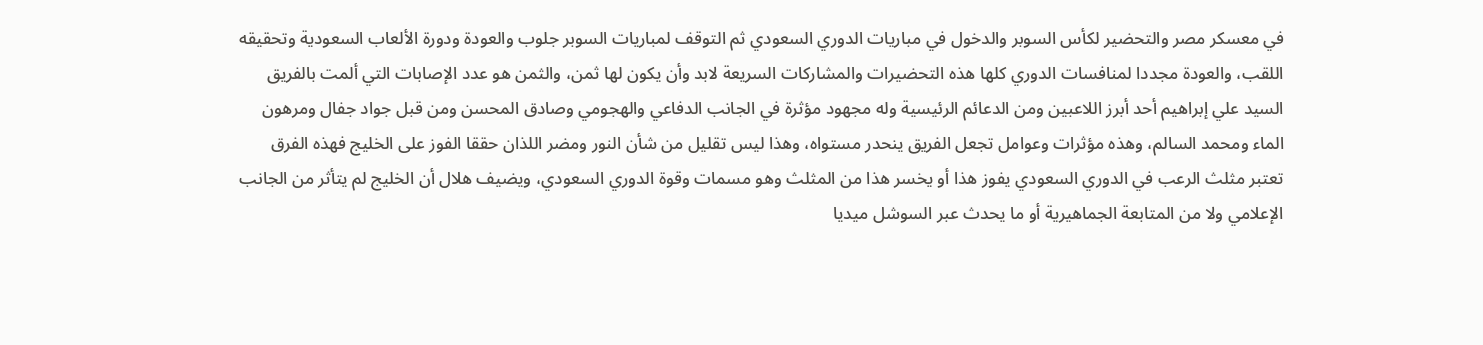في معسكر مصر والتحضير لكأس السوبر والدخول في مباريات الدوري السعودي ثم التوقف لمباريات السوبر جلوب والعودة ودورة الألعاب السعودية وتحقيقه اللقب، والعودة مجددا لمنافسات الدوري كلها هذه التحضيرات والمشاركات السريعة لابد وأن يكون لها ثمن، والثمن هو عدد الإصابات التي ألمت بالفريق السيد علي إبراهيم أحد أبرز اللاعبين ومن الدعائم الرئيسية وله مجهود مؤثرة في الجانب الدفاعي والهجومي وصادق المحسن ومن قبل جواد جفال ومرهون الماء ومحمد السالم، وهذه مؤثرات وعوامل تجعل الفريق ينحدر مستواه، وهذا ليس تقليل من شأن النور ومضر اللذان حققا الفوز على الخليج فهذه الفرق تعتبر مثلث الرعب في الدوري السعودي يفوز هذا أو يخسر هذا من المثلث وهو مسمات وقوة الدوري السعودي، ويضيف هلال أن الخليج لم يتأثر من الجانب الإعلامي ولا من المتابعة الجماهيرية أو ما يحدث عبر السوشل ميديا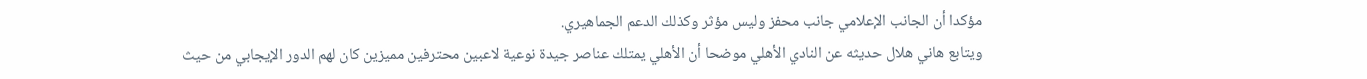مؤكدا أن الجانب الإعلامي جانب محفز وليس مؤثر وكذلك الدعم الجماهيري.
ويتابع هاني هلال حديثه عن النادي الأهلي موضحا أن الأهلي يمتلك عناصر جيدة نوعية لاعبين محترفين مميزين كان لهم الدور الإيجابي من حيث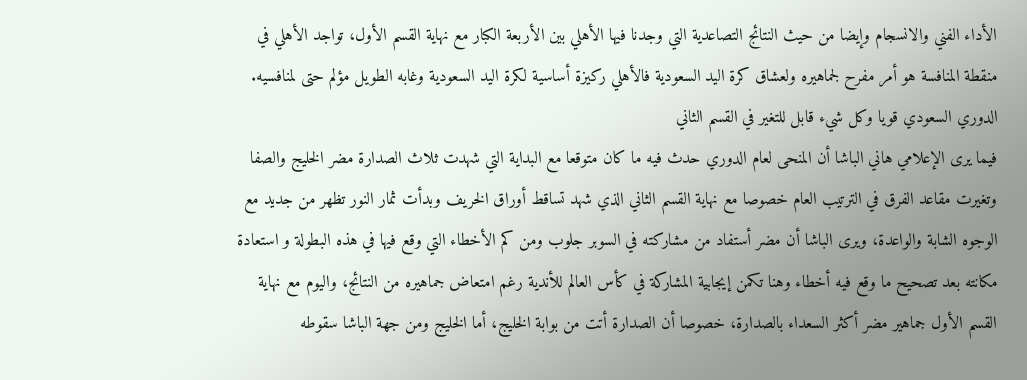الأداء الفني والانسجام وإيضا من حيث النتائج التصاعدية التي وجدنا فيها الأهلي بين الأربعة الكبار مع نهاية القسم الأول، تواجد الأهلي في منقطة المنافسة هو أمر مفرح لجماهيره ولعشاق كرة اليد السعودية فالأهلي ركيزة أساسية لكرة اليد السعودية وغابه الطويل مؤلم حتى لمنافسيه.
الدوري السعودي قويا وكل شيء قابل للتغير في القسم الثاني
فيما يرى الإعلامي هاني الباشا أن المنحى لعام الدوري حدث فيه ما كان متوقعا مع البداية التي شهدت ثلاث الصدارة مضر الخليج والصفا وتغيرت مقاعد الفرق في الترتيب العام خصوصا مع نهاية القسم الثاني الذي شهد تساقط أوراق الخريف وبدأت ثمار النور تظهر من جديد مع الوجوه الشابة والواعدة، ويرى الباشا أن مضر أستفاد من مشاركته في السوبر جلوب ومن كم الأخطاء التي وقع فيها في هذه البطولة و استعادة مكانته بعد تصحيح ما وقع فيه أخطاء وهنا تكمن إيجابية المشاركة في كأس العالم للأندية رغم امتعاض جماهيره من النتائج، واليوم مع نهاية القسم الأول جماهير مضر أكثر السعداء بالصدارة، خصوصا أن الصدارة أتت من بوابة الخليج، أما الخليج ومن جهة الباشا سقوطه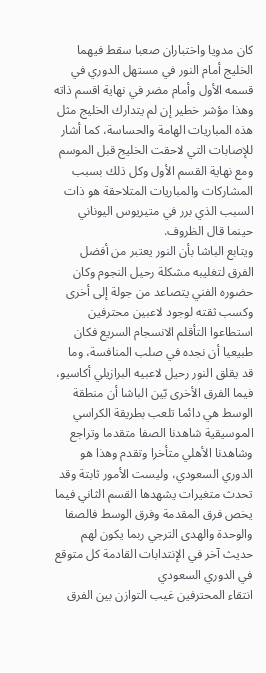كان مدويا واختباران صعبا سقط فيهما الخليج أمام النور في مستهل الدوري في قسمه الأول وأمام مضر في نهاية اقسم ذاته وهذا مؤشر خطير إن لم يتدارك الخليج مثل هذه المباريات الهامة والحساسة، كما أشار للإصابات التي لاحقت الخليج قبل الموسم ومع نهاية القسم الأول وكل ذلك بسبب المشاركات والمباريات المتلاحقة هو ذات السبب الذي برر في متيريوس اليوناني حينما قال الظروف.
ويتابع الباشا بأن النور يعتبر من أفضل الفرق لتغليبه مشكلة رحيل النجوم وكان حضوره الفني يتصاعد من جولة إلى أخرى وكسب ثقته لوجود لاعبين محترفين استطاعوا التأقلم الانسجام السريع فكان طبيعيا أن نجده في صلب المنافسة، وما قد يقلق النور رحيل لاعبيه البرازيلي أكاسيو، فيما الفرق الأخرى بّين الباشا أن منطقة الوسط هي دائما تلعب بطريقة الكراسي الموسيقية شاهدنا الصفا متقدما وتراجع وشاهدنا الأهلي متأخرا وتقدم وهذا هو الدوري السعودي، وليست الأمور ثابتة وقد تحدث متغيرات يشهدها القسم الثاني فيما يخص فرق المقدمة وفرق الوسط فالصفا والوحدة والهدى الترجي ربما يكون لهم حديث آخر في الإنتدابات القادمة كل متوقع في الدوري السعودي
انتقاء المحترفين غيب التوازن بين الفرق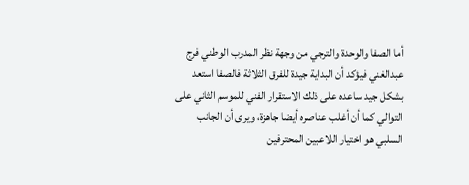أما الصفا والوحدة والترجي من وجهة نظر المدرب الوطني فرج عبدالغني فيؤكد أن البداية جيدة للفرق الثلاثة فالصفا استعد بشكل جيد ساعده على ذلك الاستقرار الفني للموسم الثاني على التوالي كما أن أغلب عناصره أيضا جاهزة، ويرى أن الجانب السلبي هو اختيار اللاعبين المحترفين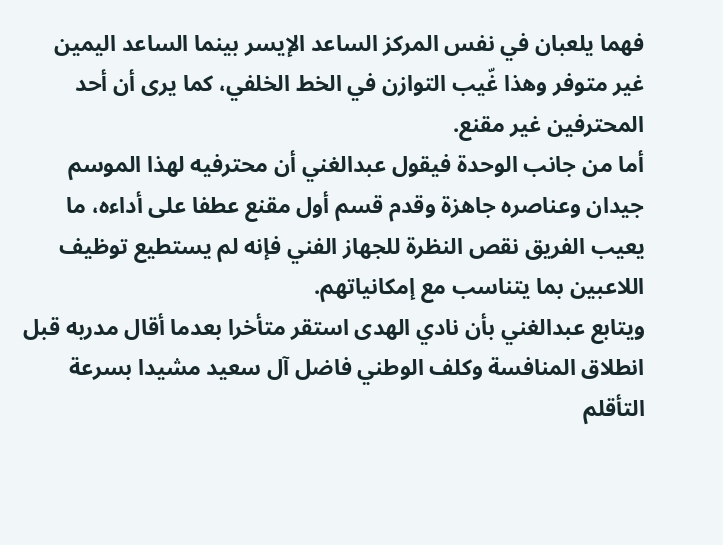فهما يلعبان في نفس المركز الساعد الإيسر بينما الساعد اليمين غير متوفر وهذا غّيب التوازن في الخط الخلفي، كما يرى أن أحد المحترفين غير مقنع.
أما من جانب الوحدة فيقول عبدالغني أن محترفيه لهذا الموسم جيدان وعناصره جاهزة وقدم قسم أول مقنع عطفا على أداءه، ما يعيب الفريق نقص النظرة للجهاز الفني فإنه لم يستطيع توظيف اللاعبين بما يتناسب مع إمكانياتهم.
ويتابع عبدالغني بأن نادي الهدى استقر متأخرا بعدما أقال مدربه قبل انطلاق المنافسة وكلف الوطني فاضل آل سعيد مشيدا بسرعة التأقلم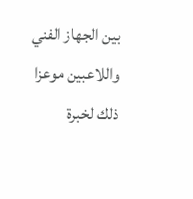بين الجهاز الفني واللاعبين موعزا ذلك لخبرة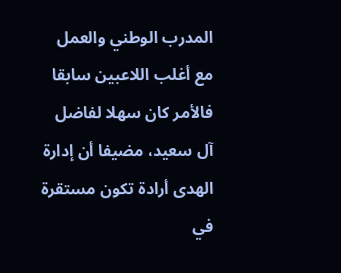المدرب الوطني والعمل مع أغلب اللاعبين سابقا فالأمر كان سهلا لفاضل آل سعيد، مضيفا أن إدارة الهدى أرادة تكون مستقرة في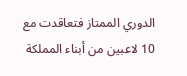الدوري الممتاز فتعاقدت مع 10 لاعبين من أبناء المملكة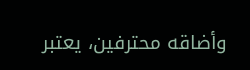وأضاقه محترفين، يعتبر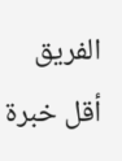الفريق أقل خبرة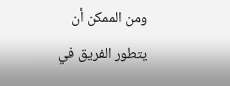ومن الممكن أن يتطور الفريق في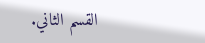القسم الثاني.